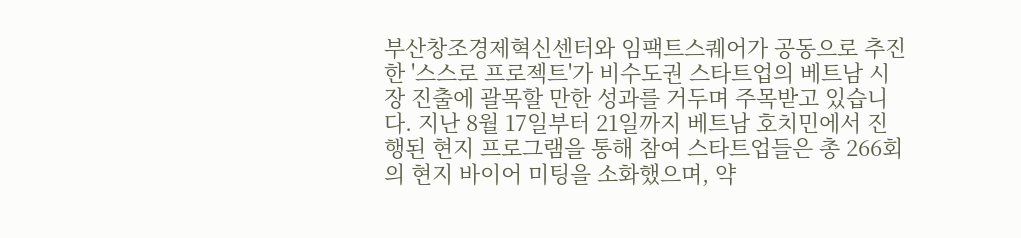부산창조경제혁신센터와 임팩트스퀘어가 공동으로 추진한 '스스로 프로젝트'가 비수도권 스타트업의 베트남 시장 진출에 괄목할 만한 성과를 거두며 주목받고 있습니다. 지난 8월 17일부터 21일까지 베트남 호치민에서 진행된 현지 프로그램을 통해 참여 스타트업들은 총 266회의 현지 바이어 미팅을 소화했으며, 약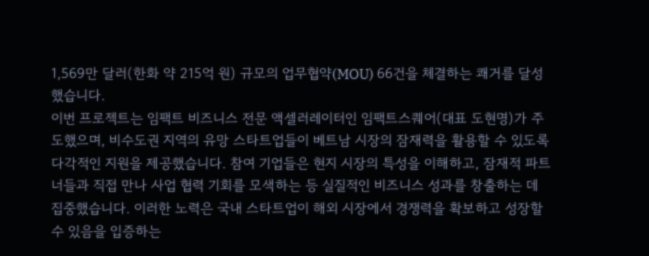1,569만 달러(한화 약 215억 원) 규모의 업무협약(MOU) 66건을 체결하는 쾌거를 달성했습니다.
이번 프로젝트는 임팩트 비즈니스 전문 액셀러레이터인 임팩트스퀘어(대표 도현명)가 주도했으며, 비수도권 지역의 유망 스타트업들이 베트남 시장의 잠재력을 활용할 수 있도록 다각적인 지원을 제공했습니다. 참여 기업들은 현지 시장의 특성을 이해하고, 잠재적 파트너들과 직접 만나 사업 협력 기회를 모색하는 등 실질적인 비즈니스 성과를 창출하는 데 집중했습니다. 이러한 노력은 국내 스타트업이 해외 시장에서 경쟁력을 확보하고 성장할 수 있음을 입증하는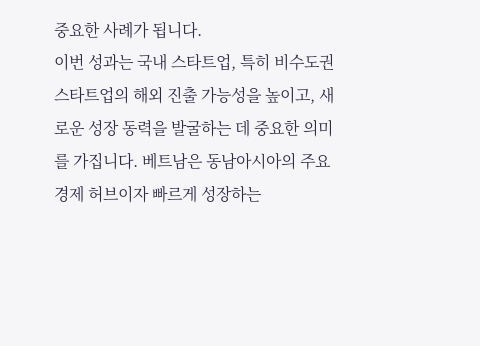중요한 사례가 됩니다.
이번 성과는 국내 스타트업, 특히 비수도권 스타트업의 해외 진출 가능성을 높이고, 새로운 성장 동력을 발굴하는 데 중요한 의미를 가집니다. 베트남은 동남아시아의 주요 경제 허브이자 빠르게 성장하는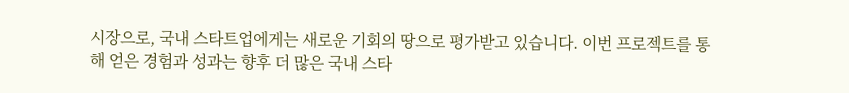시장으로, 국내 스타트업에게는 새로운 기회의 땅으로 평가받고 있습니다. 이번 프로젝트를 통해 얻은 경험과 성과는 향후 더 많은 국내 스타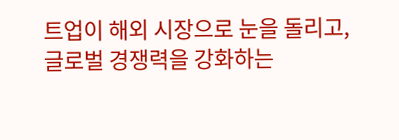트업이 해외 시장으로 눈을 돌리고, 글로벌 경쟁력을 강화하는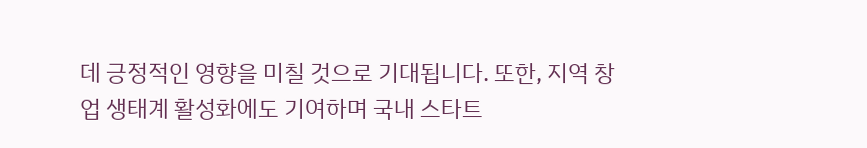데 긍정적인 영향을 미칠 것으로 기대됩니다. 또한, 지역 창업 생태계 활성화에도 기여하며 국내 스타트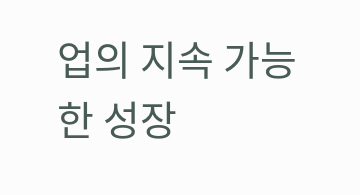업의 지속 가능한 성장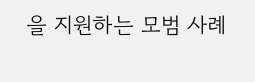을 지원하는 모범 사례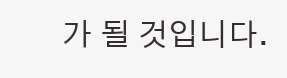가 될 것입니다.